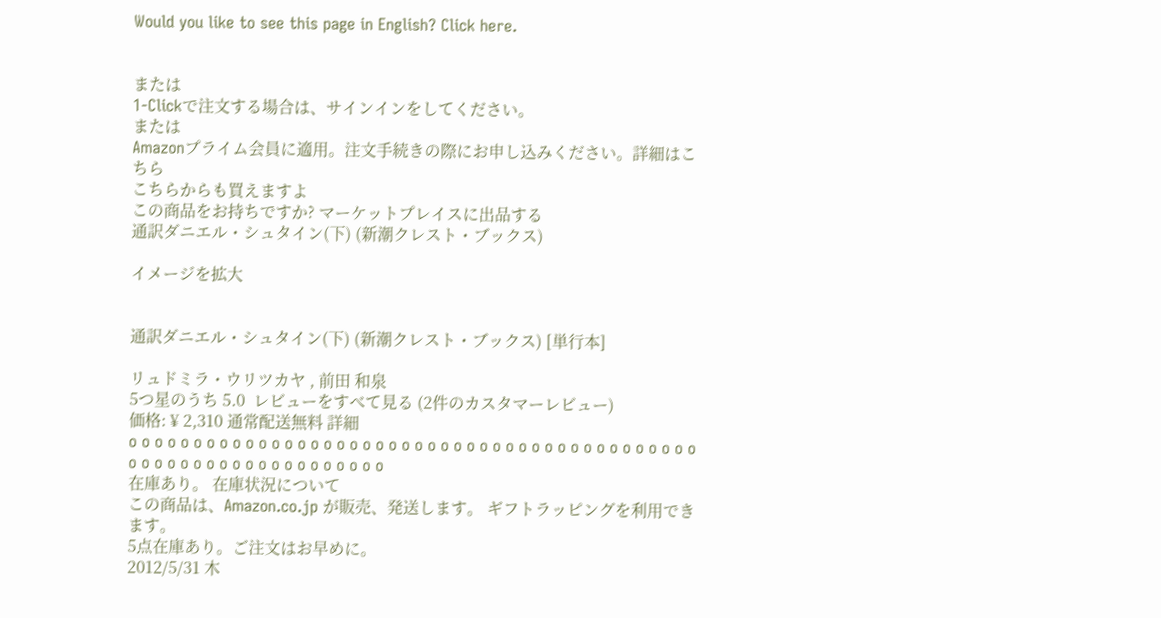Would you like to see this page in English? Click here.


または
1-Clickで注文する場合は、サインインをしてください。
または
Amazonプライム会員に適用。注文手続きの際にお申し込みください。詳細はこちら
こちらからも買えますよ
この商品をお持ちですか? マーケットプレイスに出品する
通訳ダニエル・シュタイン(下) (新潮クレスト・ブックス)

イメージを拡大


通訳ダニエル・シュタイン(下) (新潮クレスト・ブックス) [単行本]

リュドミラ・ウリツカヤ , 前田 和泉
5つ星のうち 5.0  レビューをすべて見る (2件のカスタマーレビュー)
価格: ¥ 2,310 通常配送無料 詳細
o o o o o o o o o o o o o o o o o o o o o o o o o o o o o o o o o o o o o o o o o o o o o o o o o o o o o o o o o o o o o o o o
在庫あり。 在庫状況について
この商品は、Amazon.co.jp が販売、発送します。 ギフトラッピングを利用できます。
5点在庫あり。ご注文はお早めに。
2012/5/31 木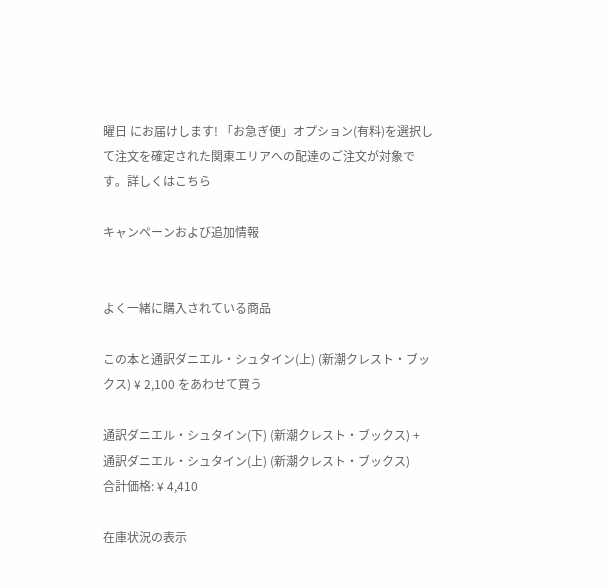曜日 にお届けします! 「お急ぎ便」オプション(有料)を選択して注文を確定された関東エリアへの配達のご注文が対象です。詳しくはこちら

キャンペーンおよび追加情報


よく一緒に購入されている商品

この本と通訳ダニエル・シュタイン(上) (新潮クレスト・ブックス) ¥ 2,100 をあわせて買う

通訳ダニエル・シュタイン(下) (新潮クレスト・ブックス) + 通訳ダニエル・シュタイン(上) (新潮クレスト・ブックス)
合計価格: ¥ 4,410

在庫状況の表示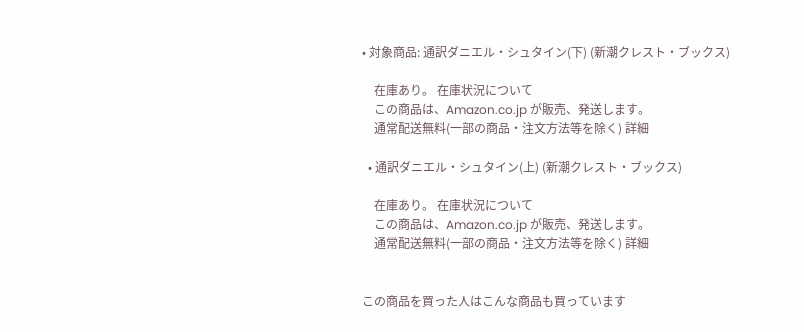• 対象商品: 通訳ダニエル・シュタイン(下) (新潮クレスト・ブックス)

    在庫あり。 在庫状況について
    この商品は、Amazon.co.jp が販売、発送します。
    通常配送無料(一部の商品・注文方法等を除く) 詳細

  • 通訳ダニエル・シュタイン(上) (新潮クレスト・ブックス)

    在庫あり。 在庫状況について
    この商品は、Amazon.co.jp が販売、発送します。
    通常配送無料(一部の商品・注文方法等を除く) 詳細


この商品を買った人はこんな商品も買っています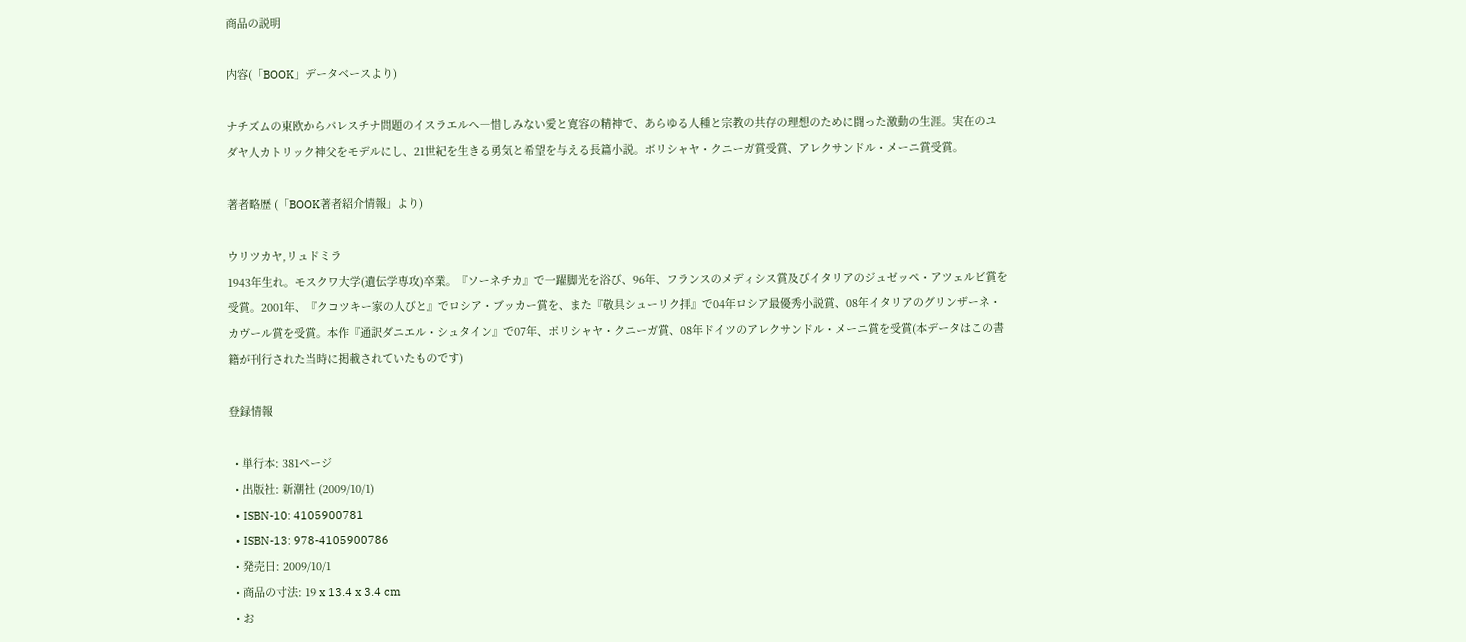商品の説明

内容(「BOOK」データベースより)

ナチズムの東欧からパレスチナ問題のイスラエルへ―惜しみない愛と寛容の精神で、あらゆる人種と宗教の共存の理想のために闘った激動の生涯。実在のユダヤ人カトリック神父をモデルにし、21世紀を生きる勇気と希望を与える長篇小説。ボリシャヤ・クニーガ賞受賞、アレクサンドル・メーニ賞受賞。

著者略歴 (「BOOK著者紹介情報」より)

ウリツカヤ,リュドミラ
1943年生れ。モスクワ大学(遺伝学専攻)卒業。『ソーネチカ』で一躍脚光を浴び、96年、フランスのメディシス賞及びイタリアのジュゼッペ・アツェルビ賞を受賞。2001年、『クコツキー家の人びと』でロシア・ブッカー賞を、また『敬具シューリク拝』で04年ロシア最優秀小説賞、08年イタリアのグリンザーネ・カヴール賞を受賞。本作『通訳ダニエル・シュタイン』で07年、ポリシャヤ・クニーガ賞、08年ドイツのアレクサンドル・メーニ賞を受賞(本データはこの書籍が刊行された当時に掲載されていたものです)

登録情報

  • 単行本: 381ページ
  • 出版社: 新潮社 (2009/10/1)
  • ISBN-10: 4105900781
  • ISBN-13: 978-4105900786
  • 発売日: 2009/10/1
  • 商品の寸法: 19 x 13.4 x 3.4 cm
  • お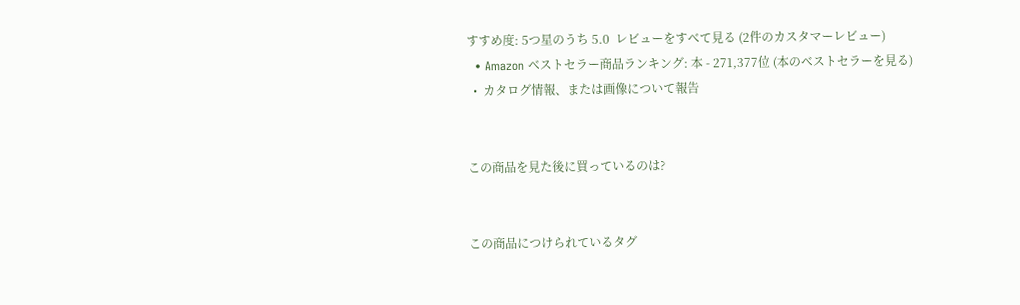すすめ度: 5つ星のうち 5.0  レビューをすべて見る (2件のカスタマーレビュー)
  • Amazon ベストセラー商品ランキング: 本 - 271,377位 (本のベストセラーを見る)
  •  カタログ情報、または画像について報告


この商品を見た後に買っているのは?


この商品につけられているタグ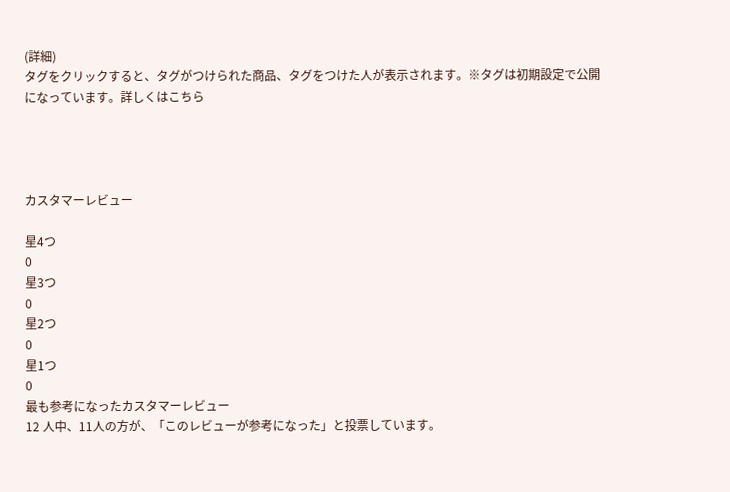(詳細)
タグをクリックすると、タグがつけられた商品、タグをつけた人が表示されます。※タグは初期設定で公開になっています。詳しくはこちら




カスタマーレビュー

星4つ
0
星3つ
0
星2つ
0
星1つ
0
最も参考になったカスタマーレビュー
12 人中、11人の方が、「このレビューが参考になった」と投票しています。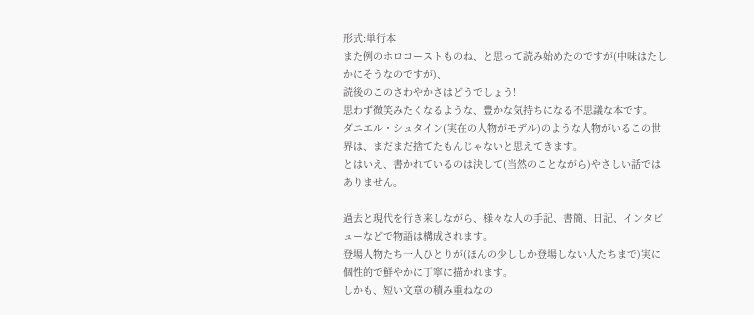形式:単行本
また例のホロコーストものね、と思って読み始めたのですが(中味はたしかにそうなのですが)、
読後のこのさわやかさはどうでしょう!
思わず微笑みたくなるような、豊かな気持ちになる不思議な本です。
ダニエル・シュタイン(実在の人物がモデル)のような人物がいるこの世界は、まだまだ捨てたもんじゃないと思えてきます。
とはいえ、書かれているのは決して(当然のことながら)やさしい話ではありません。

過去と現代を行き来しながら、様々な人の手記、書簡、日記、インタビューなどで物語は構成されます。
登場人物たち一人ひとりが(ほんの少ししか登場しない人たちまで)実に個性的で鮮やかに丁寧に描かれます。
しかも、短い文章の積み重ねなの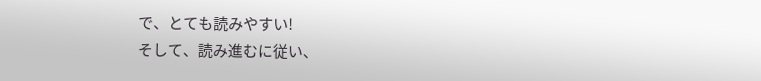で、とても読みやすい!
そして、読み進むに従い、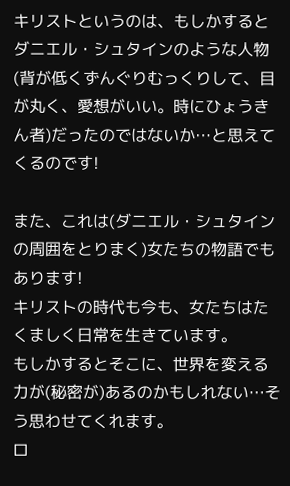キリストというのは、もしかするとダニエル・シュタインのような人物(背が低くずんぐりむっくりして、目が丸く、愛想がいい。時にひょうきん者)だったのではないか…と思えてくるのです!

また、これは(ダニエル・シュタインの周囲をとりまく)女たちの物語でもあります!
キリストの時代も今も、女たちはたくましく日常を生きています。
もしかするとそこに、世界を変える力が(秘密が)あるのかもしれない…そう思わせてくれます。
ロ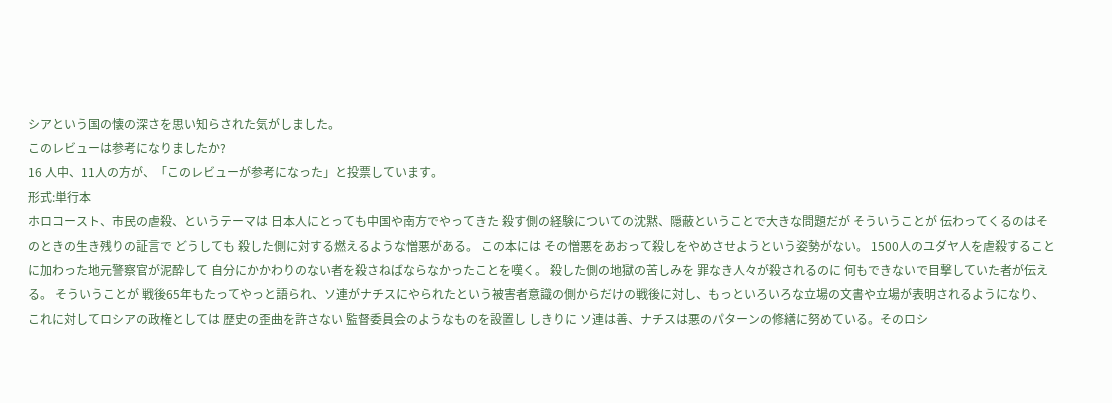シアという国の懐の深さを思い知らされた気がしました。
このレビューは参考になりましたか?
16 人中、11人の方が、「このレビューが参考になった」と投票しています。
形式:単行本
ホロコースト、市民の虐殺、というテーマは 日本人にとっても中国や南方でやってきた 殺す側の経験についての沈黙、隠蔽ということで大きな問題だが そういうことが 伝わってくるのはそのときの生き残りの証言で どうしても 殺した側に対する燃えるような憎悪がある。 この本には その憎悪をあおって殺しをやめさせようという姿勢がない。 1500人のユダヤ人を虐殺することに加わった地元警察官が泥酔して 自分にかかわりのない者を殺さねばならなかったことを嘆く。 殺した側の地獄の苦しみを 罪なき人々が殺されるのに 何もできないで目撃していた者が伝える。 そういうことが 戦後65年もたってやっと語られ、ソ連がナチスにやられたという被害者意識の側からだけの戦後に対し、もっといろいろな立場の文書や立場が表明されるようになり、これに対してロシアの政権としては 歴史の歪曲を許さない 監督委員会のようなものを設置し しきりに ソ連は善、ナチスは悪のパターンの修繕に努めている。そのロシ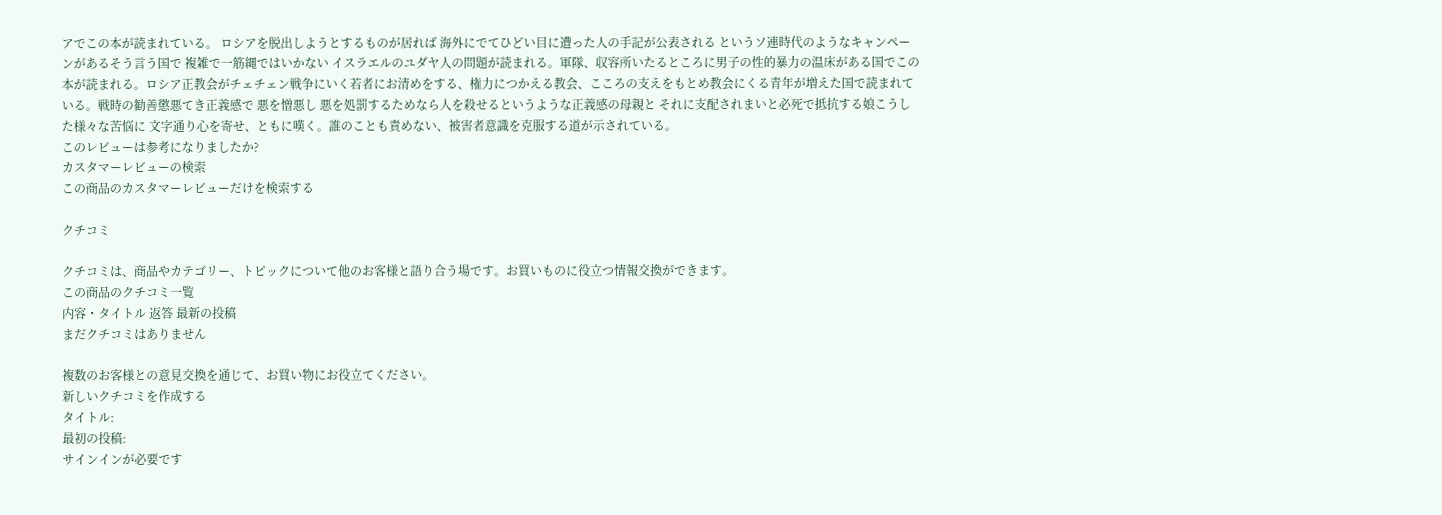アでこの本が読まれている。 ロシアを脱出しようとするものが居れば 海外にでてひどい目に遭った人の手記が公表される というソ連時代のようなキャンペーンがあるそう言う国で 複雑で一筋縄ではいかない イスラエルのユダヤ人の問題が読まれる。軍隊、収容所いたるところに男子の性的暴力の温床がある国でこの本が読まれる。ロシア正教会がチェチェン戦争にいく若者にお清めをする、権力につかえる教会、こころの支えをもとめ教会にくる青年が増えた国で読まれている。戦時の勧善懲悪てき正義感で 悪を憎悪し 悪を処罰するためなら人を殺せるというような正義感の母親と それに支配されまいと必死で抵抗する娘こうした様々な苦悩に 文字通り心を寄せ、ともに嘆く。誰のことも責めない、被害者意識を克服する道が示されている。
このレビューは参考になりましたか?
カスタマーレビューの検索
この商品のカスタマーレビューだけを検索する

クチコミ

クチコミは、商品やカテゴリー、トピックについて他のお客様と語り合う場です。お買いものに役立つ情報交換ができます。
この商品のクチコミ一覧
内容・タイトル 返答 最新の投稿
まだクチコミはありません

複数のお客様との意見交換を通じて、お買い物にお役立てください。
新しいクチコミを作成する
タイトル:
最初の投稿:
サインインが必要です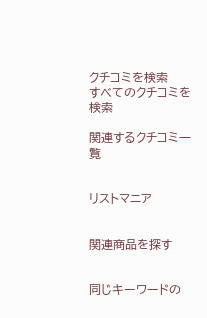クチコミを検索
すべてのクチコミを検索

関連するクチコミ一覧


リストマニア


関連商品を探す


同じキーワードの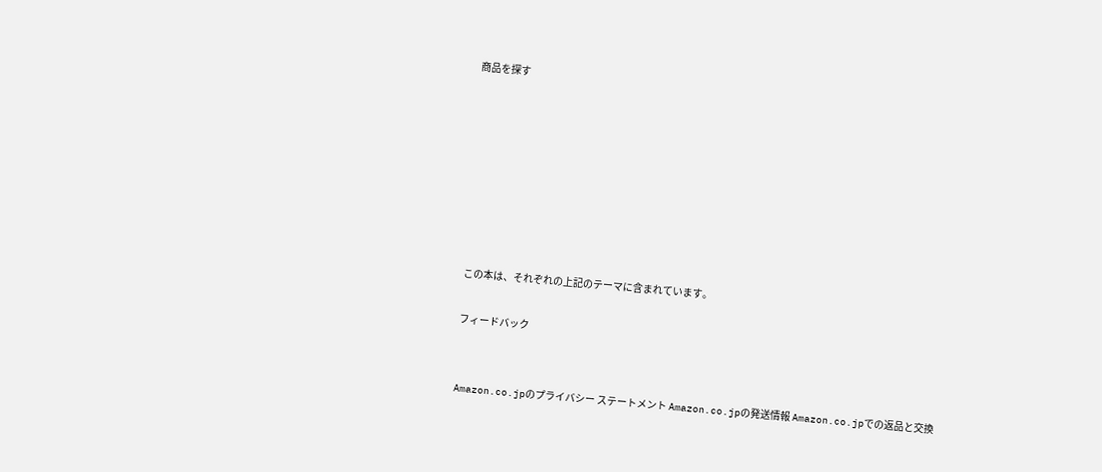商品を探す








この本は、それぞれの上記のテーマに含まれています。

フィードバック


Amazon.co.jpのプライバシー ステートメント Amazon.co.jpの発送情報 Amazon.co.jpでの返品と交換